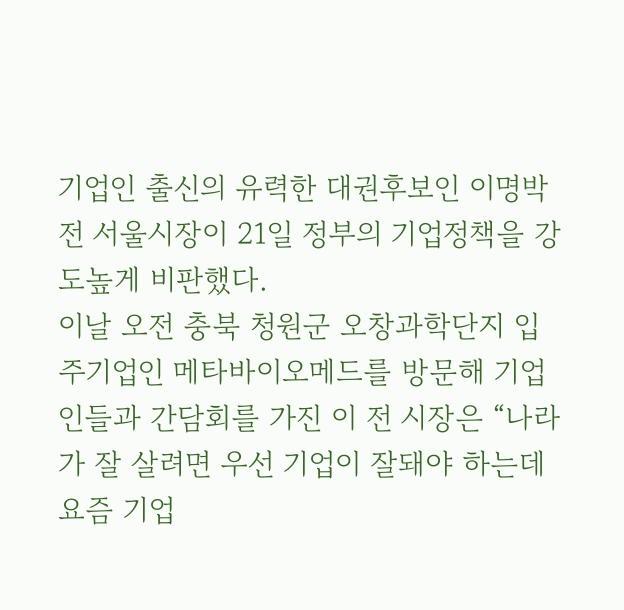기업인 출신의 유력한 대권후보인 이명박 전 서울시장이 21일 정부의 기업정책을 강도높게 비판했다.
이날 오전 충북 청원군 오창과학단지 입주기업인 메타바이오메드를 방문해 기업인들과 간담회를 가진 이 전 시장은 “나라가 잘 살려면 우선 기업이 잘돼야 하는데 요즘 기업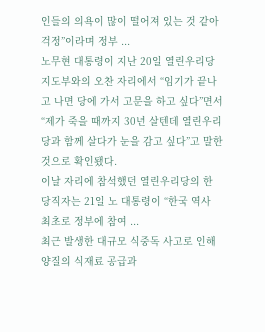인들의 의욕이 많이 떨어져 있는 것 같아 걱정”이라며 정부 ...
노무현 대통령이 지난 20일 열린우리당 지도부와의 오찬 자리에서 “임기가 끝나고 나면 당에 가서 고문을 하고 싶다”면서 “제가 죽을 때까지 30년 살텐데 열린우리당과 함께 살다가 눈을 감고 싶다”고 말한 것으로 확인됐다.
이날 자리에 참석했던 열린우리당의 한 당직자는 21일 노 대통령이 “한국 역사 최초로 정부에 참여 ...
최근 발생한 대규모 식중독 사고로 인해 양질의 식재료 공급과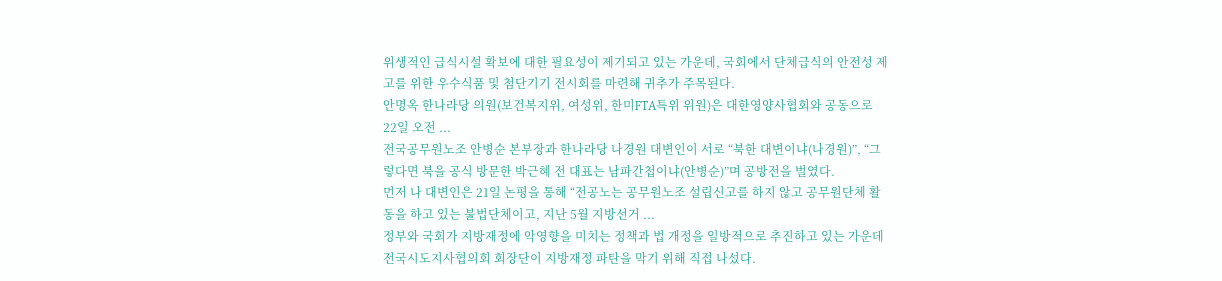위생적인 급식시설 확보에 대한 필요성이 제기되고 있는 가운데, 국회에서 단체급식의 안전성 제고를 위한 우수식품 및 첨단기기 전시회를 마련해 귀추가 주목된다.
안명옥 한나라당 의원(보건복지위, 여성위, 한미FTA특위 위원)은 대한영양사협회와 공동으로 22일 오전 ...
전국공무원노조 안병순 본부장과 한나라당 나경원 대변인이 서로 “북한 대변이냐(나경원)”, “그렇다면 북을 공식 방문한 박근혜 전 대표는 남파간첩이냐(안병순)”며 공방전을 벌였다.
먼저 나 대변인은 21일 논평을 통해 “전공노는 공무원노조 설립신고를 하지 않고 공무원단체 활동을 하고 있는 불법단체이고, 지난 5월 지방선거 ...
정부와 국회가 지방재정에 악영향을 미치는 정책과 법 개정을 일방적으로 추진하고 있는 가운데 전국시도지사협의회 회장단이 지방재정 파탄을 막기 위해 직접 나섰다.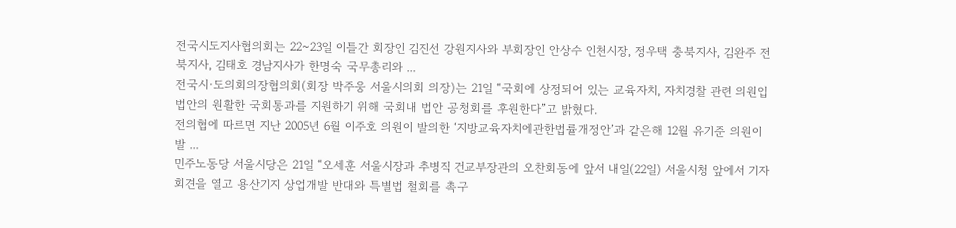전국시도지사협의회는 22~23일 이틀간 회장인 김진선 강원지사와 부회장인 안상수 인천시장, 정우택 충북지사, 김완주 전북지사, 김태호 경남지사가 한명숙 국무총리와 ...
전국시·도의회의장협의회(회장 박주웅 서울시의회 의장)는 21일 “국회에 상정되어 있는 교육자치, 자치경찰 관련 의원입법안의 원활한 국회통과를 지원하기 위해 국회내 법안 공청회를 후원한다”고 밝혔다.
전의협에 따르면 지난 2005년 6월 이주호 의원이 발의한 ‘지방교육자치에관한법률개정안’과 같은해 12월 유기준 의원이 발 ...
민주노동당 서울시당은 21일 “오세훈 서울시장과 추병직 건교부장관의 오찬회동에 앞서 내일(22일) 서울시청 앞에서 기자회견을 열고 용산기지 상업개발 반대와 특별법 철회를 촉구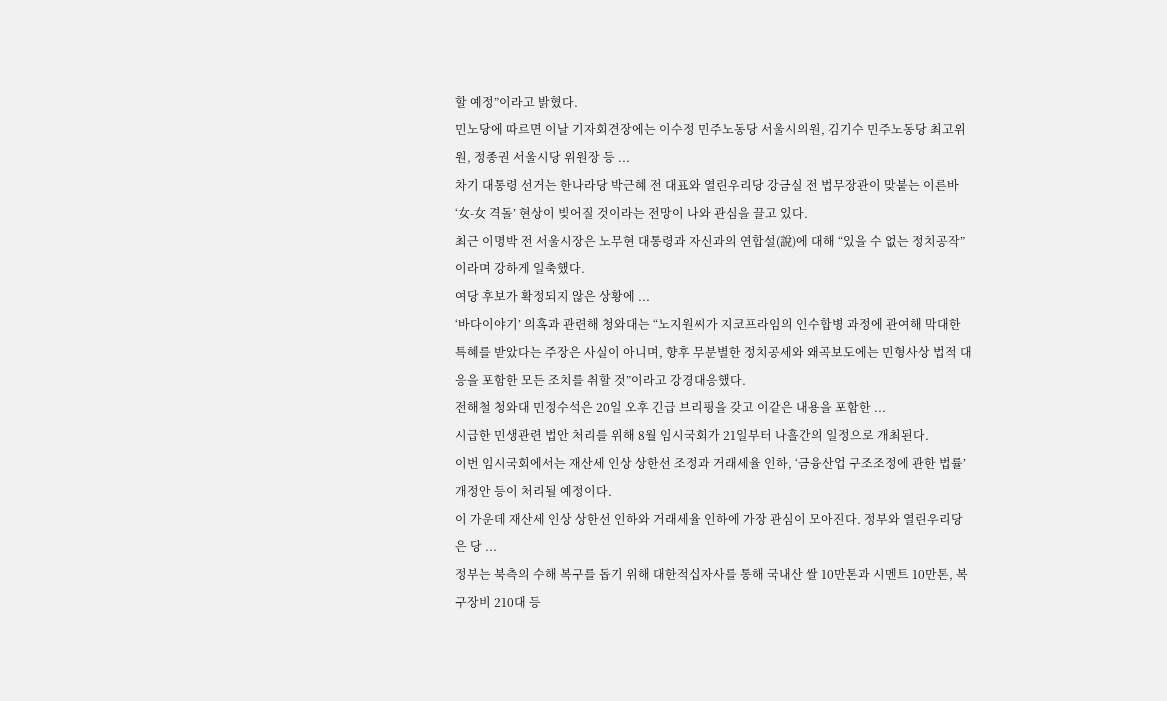할 예정”이라고 밝혔다.
민노당에 따르면 이날 기자회견장에는 이수정 민주노동당 서울시의원, 김기수 민주노동당 최고위원, 정종권 서울시당 위원장 등 ...
차기 대통령 선거는 한나라당 박근혜 전 대표와 열린우리당 강금실 전 법무장관이 맞붙는 이른바 ‘女-女 격돌’ 현상이 빚어질 것이라는 전망이 나와 관심을 끌고 있다.
최근 이명박 전 서울시장은 노무현 대통령과 자신과의 연합설(說)에 대해 “있을 수 없는 정치공작”이라며 강하게 일축했다.
여당 후보가 확정되지 않은 상황에 ...
‘바다이야기’ 의혹과 관련해 청와대는 “노지원씨가 지코프라임의 인수합병 과정에 관여해 막대한 특혜를 받았다는 주장은 사실이 아니며, 향후 무분별한 정치공세와 왜곡보도에는 민형사상 법적 대응을 포함한 모든 조치를 취할 것”이라고 강경대응했다.
전해철 청와대 민정수석은 20일 오후 긴급 브리핑을 갖고 이같은 내용을 포함한 ...
시급한 민생관련 법안 처리를 위해 8월 임시국회가 21일부터 나흘간의 일정으로 개최된다.
이번 임시국회에서는 재산세 인상 상한선 조정과 거래세율 인하, ‘금융산업 구조조정에 관한 법률’ 개정안 등이 처리될 예정이다.
이 가운데 재산세 인상 상한선 인하와 거래세율 인하에 가장 관심이 모아진다. 정부와 열린우리당은 당 ...
정부는 북측의 수해 복구를 돕기 위해 대한적십자사를 통해 국내산 쌀 10만톤과 시멘트 10만톤, 복구장비 210대 등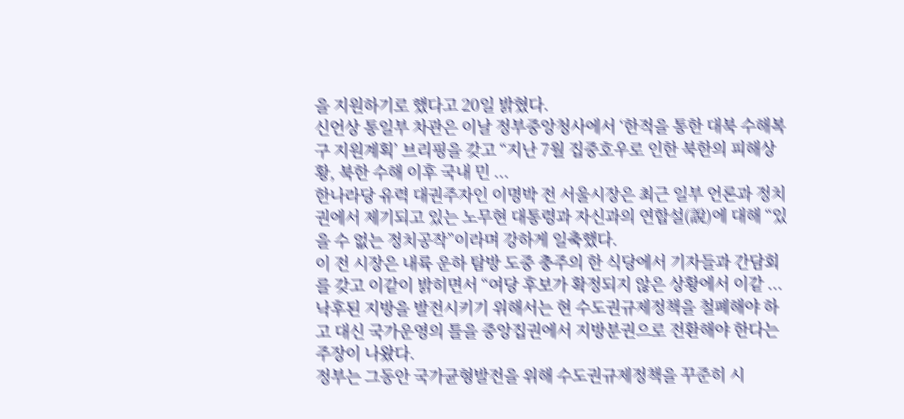을 지원하기로 했다고 20일 밝혔다.
신언상 통일부 차관은 이날 정부중앙청사에서 ‘한적을 통한 대북 수해복구 지원계획’ 브리핑을 갖고 “지난 7월 집중호우로 인한 북한의 피해상황, 북한 수해 이후 국내 민 ...
한나라당 유력 대권주자인 이명박 전 서울시장은 최근 일부 언론과 정치권에서 제기되고 있는 노무현 대통령과 자신과의 연합설(說)에 대해 “있을 수 없는 정치공작”이라며 강하게 일축했다.
이 전 시장은 내륙 운하 탐방 도중 충주의 한 식당에서 기자들과 간담회를 갖고 이같이 밝히면서 “여당 후보가 확정되지 않은 상황에서 이같 ...
낙후된 지방을 발전시키기 위해서는 현 수도권규제정책을 철폐해야 하고 대신 국가운영의 틀을 중앙집권에서 지방분권으로 전환해야 한다는 주장이 나왔다.
정부는 그동안 국가균형발전을 위해 수도권규제정책을 꾸준히 시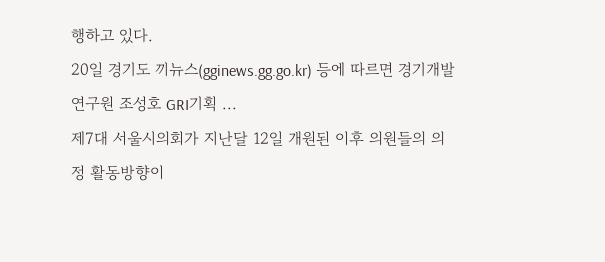행하고 있다.
20일 경기도 끼뉴스(gginews.gg.go.kr) 등에 따르면 경기개발연구원 조성호 GRI기획 ...
제7대 서울시의회가 지난달 12일 개원된 이후 의원들의 의정 활동방향이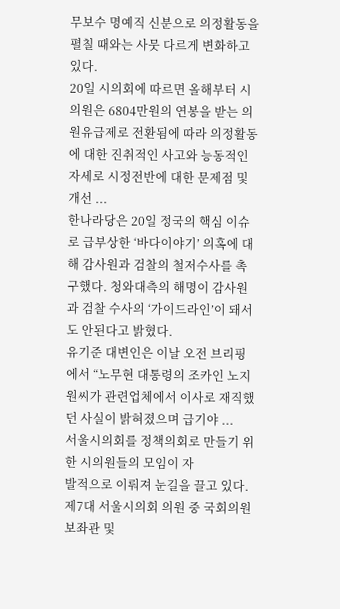무보수 명예직 신분으로 의정활동을 펼칠 때와는 사뭇 다르게 변화하고 있다.
20일 시의회에 따르면 올해부터 시의원은 6804만원의 연봉을 받는 의원유급제로 전환됨에 따라 의정활동에 대한 진취적인 사고와 능동적인 자세로 시정전반에 대한 문제점 및 개선 ...
한나라당은 20일 정국의 핵심 이슈로 급부상한 ‘바다이야기’ 의혹에 대해 감사원과 검찰의 철저수사를 촉구했다. 청와대측의 해명이 감사원과 검찰 수사의 ‘가이드라인’이 돼서도 안된다고 밝혔다.
유기준 대변인은 이날 오전 브리핑에서 “노무현 대통령의 조카인 노지원씨가 관련업체에서 이사로 재직했던 사실이 밝혀졌으며 급기야 ...
서울시의회를 정책의회로 만들기 위한 시의원들의 모임이 자
발적으로 이뤄져 눈길을 끌고 있다.
제7대 서울시의회 의원 중 국회의원 보좌관 및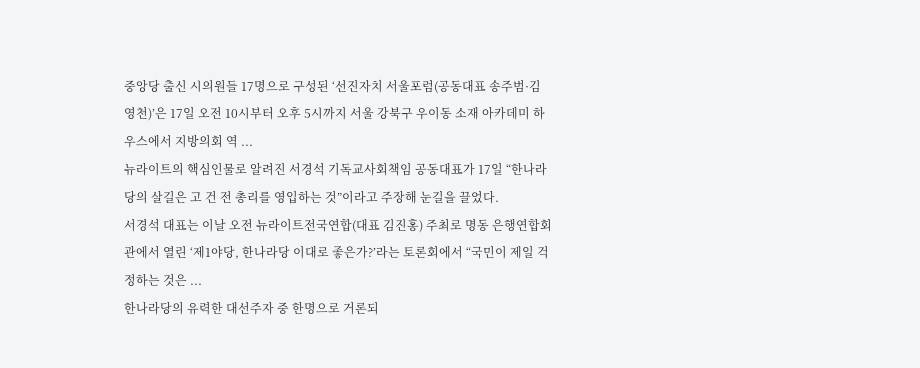중앙당 출신 시의원들 17명으로 구성된 ‘선진자치 서울포럼(공동대표 송주범·김영천)’은 17일 오전 10시부터 오후 5시까지 서울 강북구 우이동 소재 아카데미 하우스에서 지방의회 역 ...
뉴라이트의 핵심인물로 알려진 서경석 기독교사회책임 공동대표가 17일 “한나라당의 살길은 고 건 전 총리를 영입하는 것”이라고 주장해 눈길을 끌었다.
서경석 대표는 이날 오전 뉴라이트전국연합(대표 김진홍) 주최로 명동 은행연합회관에서 열린 ‘제1야당, 한나라당 이대로 좋은가?’라는 토론회에서 “국민이 제일 걱정하는 것은 ...
한나라당의 유력한 대선주자 중 한명으로 거론되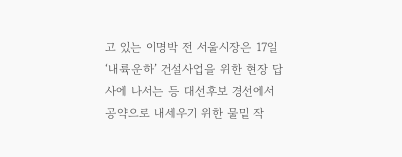고 있는 이명박 전 서울시장은 17일 ‘내륙운하’ 건설사업을 위한 현장 답사에 나서는 등 대선후보 경선에서 공약으로 내세우기 위한 물밑 작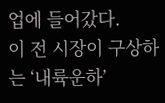업에 들어갔다.
이 전 시장이 구상하는 ‘내륙운하’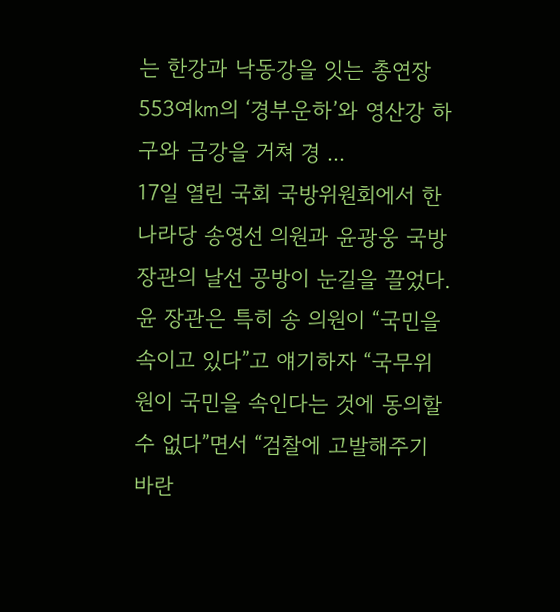는 한강과 낙동강을 잇는 총연장 553여㎞의 ‘경부운하’와 영산강 하구와 금강을 거쳐 경 ...
17일 열린 국회 국방위원회에서 한나라당 송영선 의원과 윤광웅 국방장관의 날선 공방이 눈길을 끌었다.
윤 장관은 특히 송 의원이 “국민을 속이고 있다”고 얘기하자 “국무위원이 국민을 속인다는 것에 동의할 수 없다”면서 “검찰에 고발해주기 바란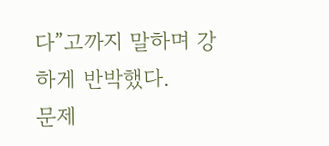다”고까지 말하며 강하게 반박했다.
문제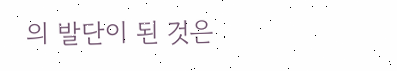의 발단이 된 것은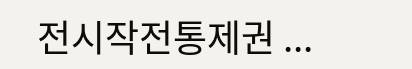전시작전통제권 ...